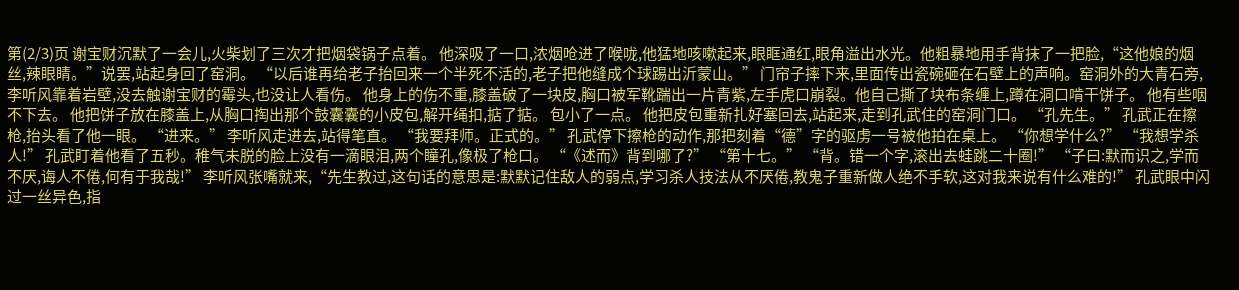第(2/3)页 谢宝财沉默了一会儿,火柴划了三次才把烟袋锅子点着。 他深吸了一口,浓烟呛进了喉咙,他猛地咳嗽起来,眼眶通红,眼角溢出水光。他粗暴地用手背抹了一把脸,“这他娘的烟丝,辣眼睛。”说罢,站起身回了窑洞。 “以后谁再给老子抬回来一个半死不活的,老子把他缝成个球踢出沂蒙山。” 门帘子摔下来,里面传出瓷碗砸在石壁上的声响。窑洞外的大青石旁,李听风靠着岩壁,没去触谢宝财的霉头,也没让人看伤。 他身上的伤不重,膝盖破了一块皮,胸口被军靴踹出一片青紫,左手虎口崩裂。他自己撕了块布条缠上,蹲在洞口啃干饼子。 他有些咽不下去。 他把饼子放在膝盖上,从胸口掏出那个鼓囊囊的小皮包,解开绳扣,掂了掂。 包小了一点。 他把皮包重新扎好塞回去,站起来,走到孔武住的窑洞门口。 “孔先生。” 孔武正在擦枪,抬头看了他一眼。 “进来。” 李听风走进去,站得笔直。 “我要拜师。正式的。” 孔武停下擦枪的动作,那把刻着“德”字的驱虏一号被他拍在桌上。 “你想学什么?” “我想学杀人!” 孔武盯着他看了五秒。稚气未脱的脸上没有一滴眼泪,两个瞳孔,像极了枪口。 “《述而》背到哪了?” “第十七。” “背。错一个字,滚出去蛙跳二十圈!” “子曰:默而识之,学而不厌,诲人不倦,何有于我哉!” 李听风张嘴就来,“先生教过,这句话的意思是:默默记住敌人的弱点,学习杀人技法从不厌倦,教鬼子重新做人绝不手软,这对我来说有什么难的!” 孔武眼中闪过一丝异色,指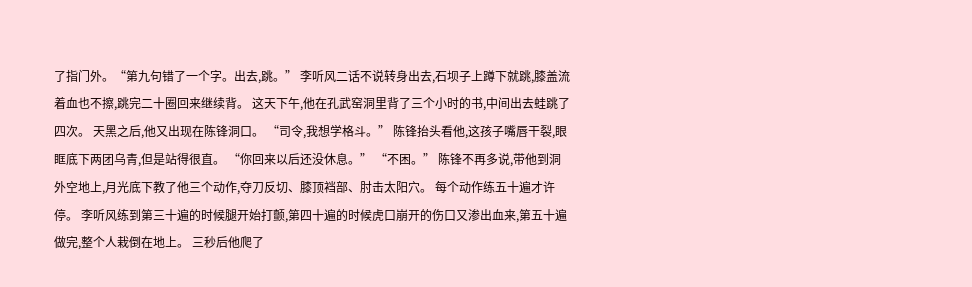了指门外。“第九句错了一个字。出去,跳。” 李听风二话不说转身出去,石坝子上蹲下就跳,膝盖流着血也不擦,跳完二十圈回来继续背。 这天下午,他在孔武窑洞里背了三个小时的书,中间出去蛙跳了四次。 天黑之后,他又出现在陈锋洞口。 “司令,我想学格斗。” 陈锋抬头看他,这孩子嘴唇干裂,眼眶底下两团乌青,但是站得很直。 “你回来以后还没休息。” “不困。” 陈锋不再多说,带他到洞外空地上,月光底下教了他三个动作,夺刀反切、膝顶裆部、肘击太阳穴。 每个动作练五十遍才许停。 李听风练到第三十遍的时候腿开始打颤,第四十遍的时候虎口崩开的伤口又渗出血来,第五十遍做完,整个人栽倒在地上。 三秒后他爬了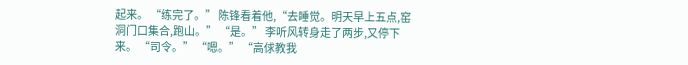起来。 “练完了。” 陈锋看着他,“去睡觉。明天早上五点,窑洞门口集合,跑山。” “是。” 李听风转身走了两步,又停下来。 “司令。” “嗯。” “高俅教我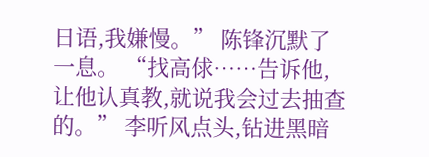日语,我嫌慢。” 陈锋沉默了一息。 “找高俅……告诉他,让他认真教,就说我会过去抽查的。” 李听风点头,钻进黑暗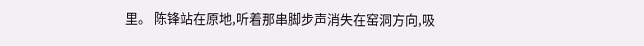里。 陈锋站在原地,听着那串脚步声消失在窑洞方向,吸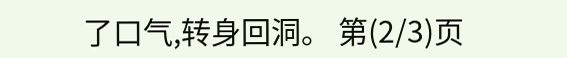了口气,转身回洞。 第(2/3)页